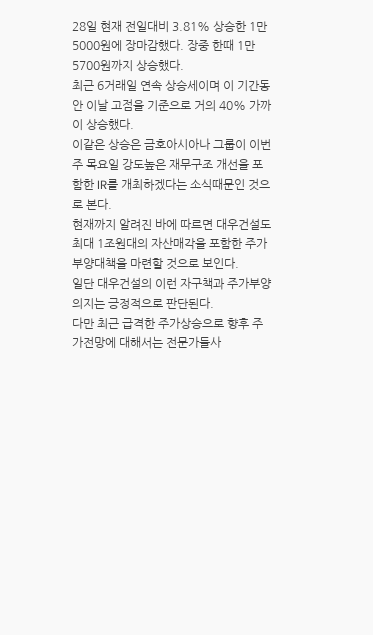28일 현재 전일대비 3.81% 상승한 1만5000원에 장마감했다. 장중 한때 1만5700원까지 상승했다.
최근 6거래일 연속 상승세이며 이 기간동안 이날 고점을 기준으로 거의 40% 가까이 상승했다.
이같은 상승은 금호아시아나 그룹이 이번주 목요일 강도높은 재무구조 개선을 포함한 IR를 개최하겠다는 소식때문인 것으로 본다.
현재까지 알려진 바에 따르면 대우건설도 최대 1조원대의 자산매각을 포함한 주가부양대책을 마련할 것으로 보인다.
일단 대우건설의 이런 자구책과 주가부양의지는 긍정적으로 판단된다.
다만 최근 급격한 주가상승으로 향후 주가전망에 대해서는 전문가들사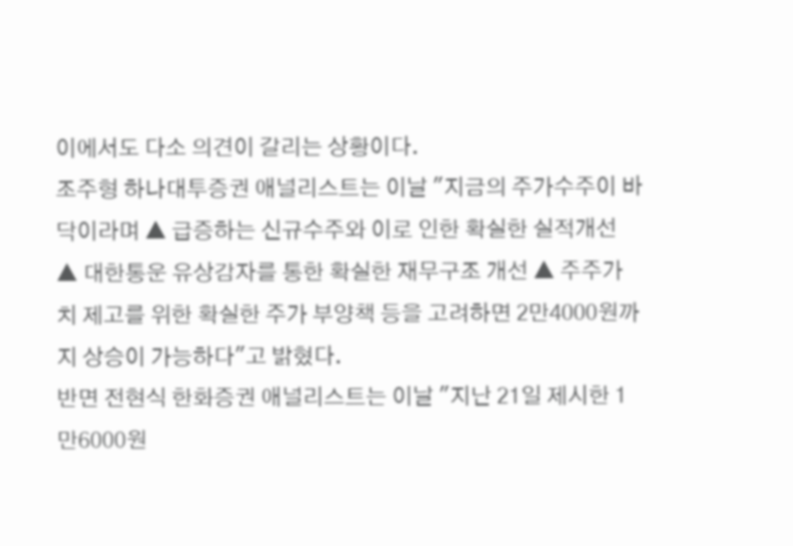이에서도 다소 의견이 갈리는 상황이다.
조주형 하나대투증권 애널리스트는 이날 "지금의 주가수주이 바닥이라며 ▲ 급증하는 신규수주와 이로 인한 확실한 실적개선 ▲ 대한통운 유상감자를 통한 확실한 재무구조 개선 ▲ 주주가치 제고를 위한 확실한 주가 부양책 등을 고려하면 2만4000원까지 상승이 가능하다"고 밝혔다.
반면 전현식 한화증권 애널리스트는 이날 "지난 21일 제시한 1만6000원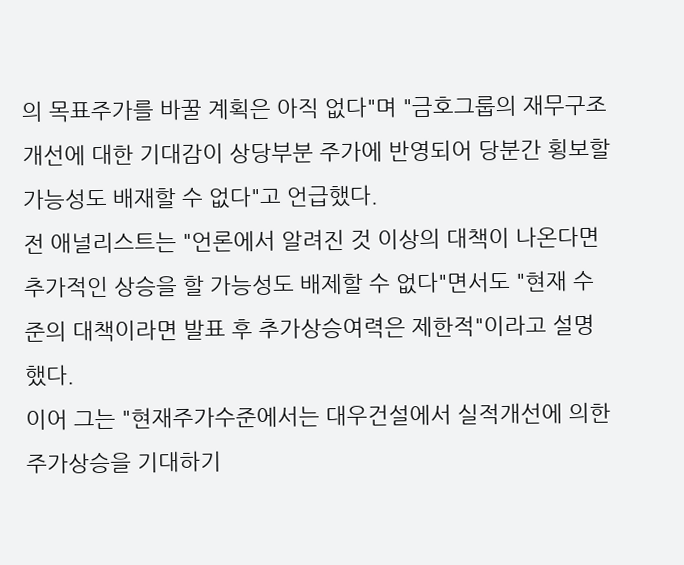의 목표주가를 바꿀 계획은 아직 없다"며 "금호그룹의 재무구조 개선에 대한 기대감이 상당부분 주가에 반영되어 당분간 횡보할 가능성도 배재할 수 없다"고 언급했다.
전 애널리스트는 "언론에서 알려진 것 이상의 대책이 나온다면 추가적인 상승을 할 가능성도 배제할 수 없다"면서도 "현재 수준의 대책이라면 발표 후 추가상승여력은 제한적"이라고 설명했다.
이어 그는 "현재주가수준에서는 대우건설에서 실적개선에 의한 주가상승을 기대하기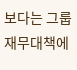보다는 그룹재무대책에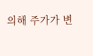의해 주가가 변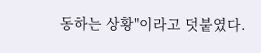동하는 상황"이라고 덧붙였다.